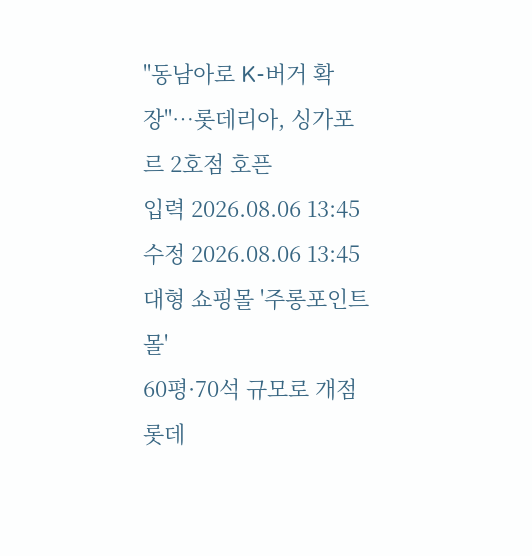"동남아로 K-버거 확장"…롯데리아, 싱가포르 2호점 호픈
입력 2026.08.06 13:45
수정 2026.08.06 13:45
대형 쇼핑몰 '주롱포인트몰'
60평·70석 규모로 개점
롯데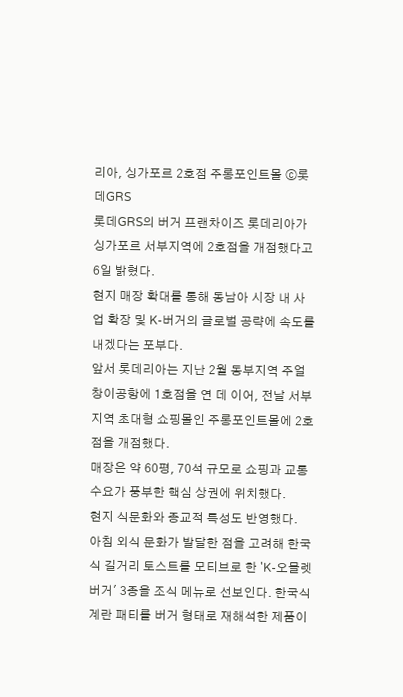리아, 싱가포르 2호점 주롱포인트몰 ⓒ롯데GRS
롯데GRS의 버거 프랜차이즈 롯데리아가 싱가포르 서부지역에 2호점을 개점했다고 6일 밝혔다.
현지 매장 확대를 통해 동남아 시장 내 사업 확장 및 K-버거의 글로벌 공략에 속도를 내겠다는 포부다.
앞서 롯데리아는 지난 2월 동부지역 주얼 창이공항에 1호점을 연 데 이어, 전날 서부지역 초대형 쇼핑몰인 주롱포인트몰에 2호점을 개점했다.
매장은 약 60평, 70석 규모로 쇼핑과 교통 수요가 풍부한 핵심 상권에 위치했다.
현지 식문화와 종교적 특성도 반영했다.
아침 외식 문화가 발달한 점을 고려해 한국식 길거리 토스트를 모티브로 한 'K-오믈렛 버거' 3종을 조식 메뉴로 선보인다. 한국식 계란 패티를 버거 형태로 재해석한 제품이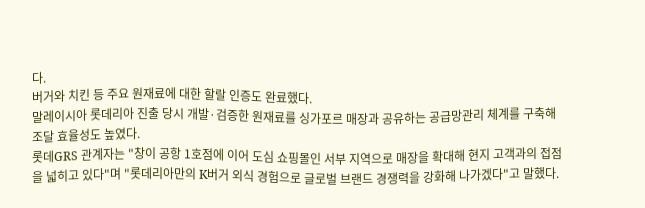다.
버거와 치킨 등 주요 원재료에 대한 할랄 인증도 완료했다.
말레이시아 롯데리아 진출 당시 개발·검증한 원재료를 싱가포르 매장과 공유하는 공급망관리 체계를 구축해 조달 효율성도 높였다.
롯데GRS 관계자는 "창이 공항 1호점에 이어 도심 쇼핑몰인 서부 지역으로 매장을 확대해 현지 고객과의 접점을 넓히고 있다"며 "롯데리아만의 K버거 외식 경험으로 글로벌 브랜드 경쟁력을 강화해 나가겠다"고 말했다.